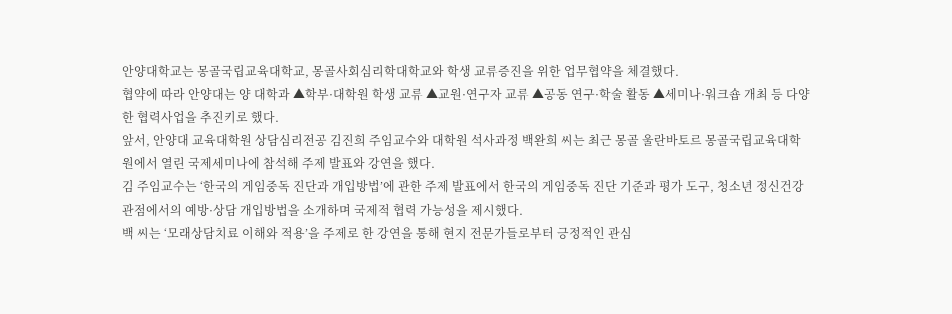안양대학교는 몽골국립교육대학교, 몽골사회심리학대학교와 학생 교류증진을 위한 업무협약을 체결했다.
협약에 따라 안양대는 양 대학과 ▲학부·대학원 학생 교류 ▲교원·연구자 교류 ▲공동 연구·학술 활동 ▲세미나·워크숍 개최 등 다양한 협력사업을 추진키로 했다.
앞서, 안양대 교육대학원 상담심리전공 김진희 주임교수와 대학원 석사과정 백완희 씨는 최근 몽골 울란바토르 몽골국립교육대학원에서 열린 국제세미나에 참석해 주제 발표와 강연을 했다.
김 주임교수는 ‘한국의 게임중독 진단과 개입방법’에 관한 주제 발표에서 한국의 게임중독 진단 기준과 평가 도구, 청소년 정신건강 관점에서의 예방·상담 개입방법을 소개하며 국제적 협력 가능성을 제시했다.
백 씨는 ‘모래상담치료 이해와 적용’을 주제로 한 강연을 통해 현지 전문가들로부터 긍정적인 관심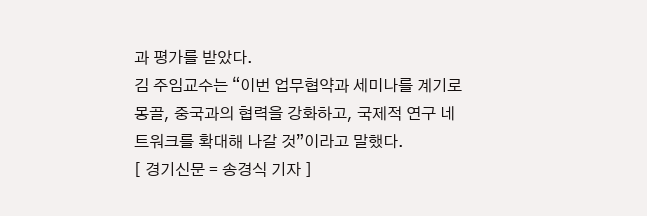과 평가를 받았다.
김 주임교수는 “이번 업무협약과 세미나를 계기로 몽골, 중국과의 협력을 강화하고, 국제적 연구 네트워크를 확대해 나갈 것”이라고 말했다.
[ 경기신문 = 송경식 기자 ]